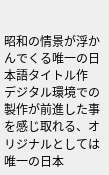昭和の情景が浮かんでくる唯一の日本語タイトル作
デジタル環境での製作が前進した事を感じ取れる、オリジナルとしては唯一の日本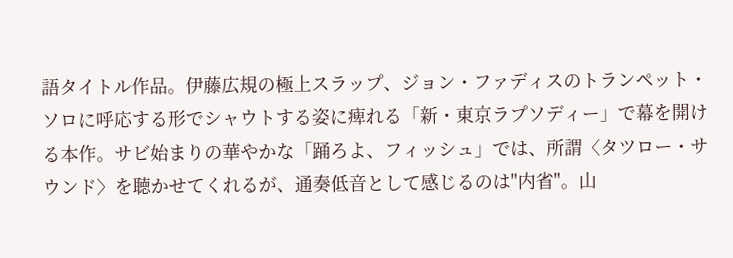語タイトル作品。伊藤広規の極上スラップ、ジョン・ファディスのトランペット・ソロに呼応する形でシャウトする姿に痺れる「新・東京ラプソディー」で幕を開ける本作。サビ始まりの華やかな「踊ろよ、フィッシュ」では、所謂〈タツロー・サウンド〉を聴かせてくれるが、通奏低音として感じるのは"内省"。山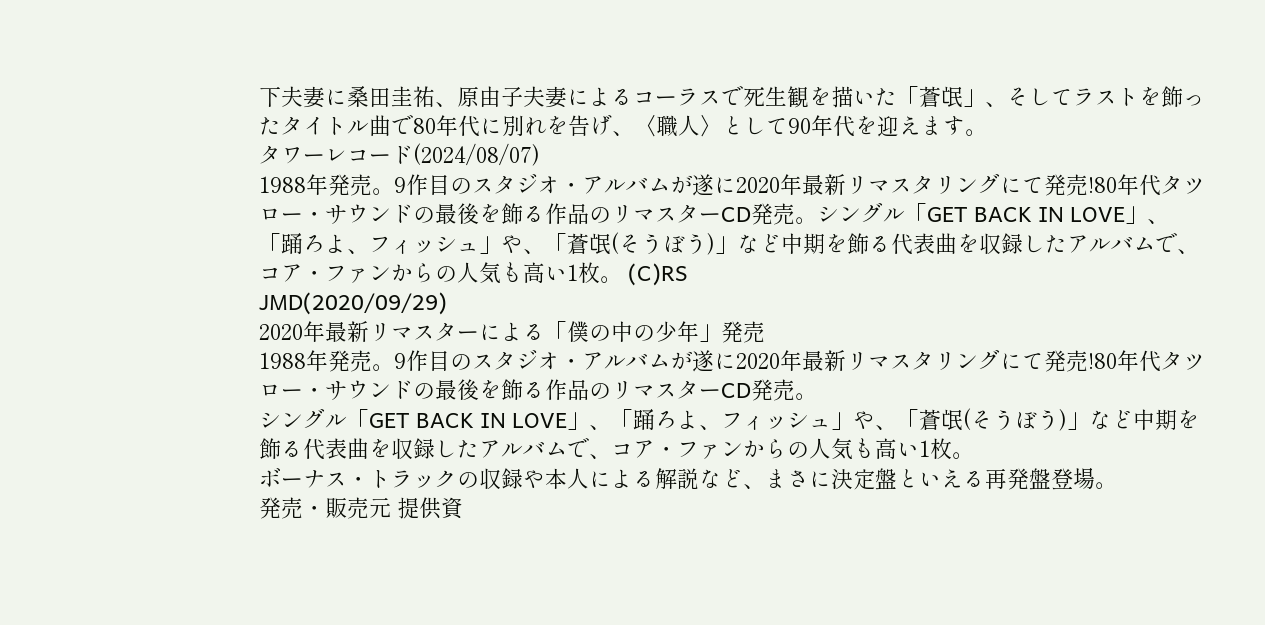下夫妻に桑田圭祐、原由子夫妻によるコーラスで死生観を描いた「蒼氓」、そしてラストを飾ったタイトル曲で80年代に別れを告げ、〈職人〉として90年代を迎えます。
タワーレコード(2024/08/07)
1988年発売。9作目のスタジオ・アルバムが遂に2020年最新リマスタリングにて発売!80年代タツロー・サウンドの最後を飾る作品のリマスターCD発売。シングル「GET BACK IN LOVE」、「踊ろよ、フィッシュ」や、「蒼氓(そうぼう)」など中期を飾る代表曲を収録したアルバムで、コア・ファンからの人気も高い1枚。 (C)RS
JMD(2020/09/29)
2020年最新リマスターによる「僕の中の少年」発売
1988年発売。9作目のスタジオ・アルバムが遂に2020年最新リマスタリングにて発売!80年代タツロー・サウンドの最後を飾る作品のリマスターCD発売。
シングル「GET BACK IN LOVE」、「踊ろよ、フィッシュ」や、「蒼氓(そうぼう)」など中期を飾る代表曲を収録したアルバムで、コア・ファンからの人気も高い1枚。
ボーナス・トラックの収録や本人による解説など、まさに決定盤といえる再発盤登場。
発売・販売元 提供資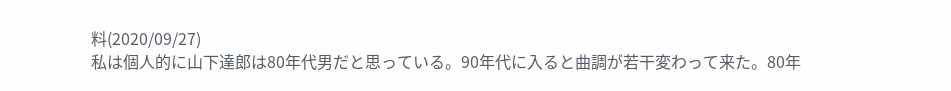料(2020/09/27)
私は個人的に山下達郎は80年代男だと思っている。90年代に入ると曲調が若干変わって来た。80年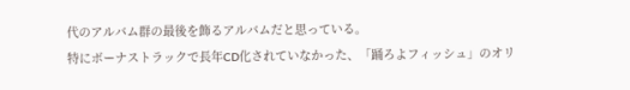代のアルバム群の最後を飾るアルバムだと思っている。
特にボーナストラックで長年CD化されていなかった、「踊ろよフィッシュ」のオリ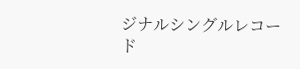ジナルシングルレコード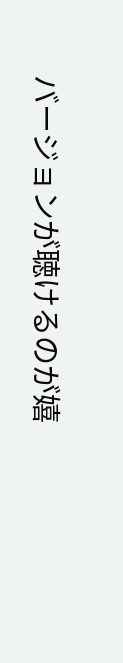バージョンが聴けるのが嬉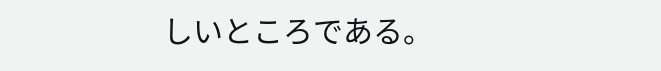しいところである。